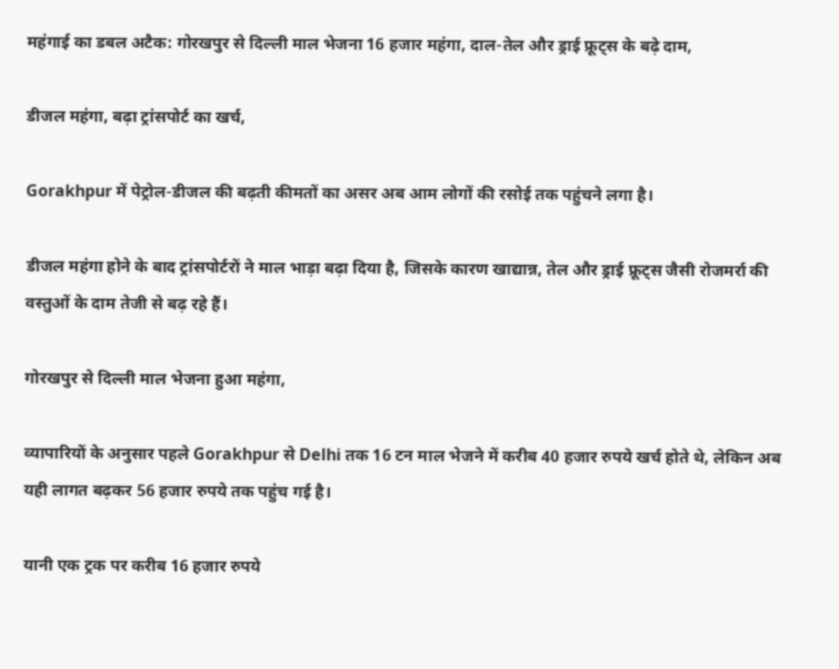महंगाई का डबल अटैक: गोरखपुर से दिल्ली माल भेजना 16 हजार महंगा, दाल-तेल और ड्राई फ्रूट्स के बढ़े दाम,

डीजल महंगा, बढ़ा ट्रांसपोर्ट का खर्च,

Gorakhpur में पेट्रोल-डीजल की बढ़ती कीमतों का असर अब आम लोगों की रसोई तक पहुंचने लगा है।

डीजल महंगा होने के बाद ट्रांसपोर्टरों ने माल भाड़ा बढ़ा दिया है, जिसके कारण खाद्यान्न, तेल और ड्राई फ्रूट्स जैसी रोजमर्रा की वस्तुओं के दाम तेजी से बढ़ रहे हैं।

गोरखपुर से दिल्ली माल भेजना हुआ महंगा,

व्यापारियों के अनुसार पहले Gorakhpur से Delhi तक 16 टन माल भेजने में करीब 40 हजार रुपये खर्च होते थे, लेकिन अब यही लागत बढ़कर 56 हजार रुपये तक पहुंच गई है।

यानी एक ट्रक पर करीब 16 हजार रुपये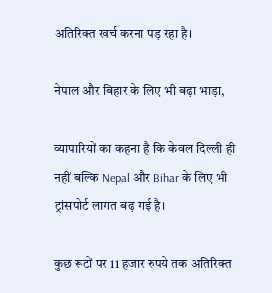अतिरिक्त खर्च करना पड़ रहा है।

नेपाल और बिहार के लिए भी बढ़ा भाड़ा,

व्यापारियों का कहना है कि केवल दिल्ली ही नहीं बल्कि Nepal और Bihar के लिए भी ट्रांसपोर्ट लागत बढ़ गई है।

कुछ रूटों पर 11 हजार रुपये तक अतिरिक्त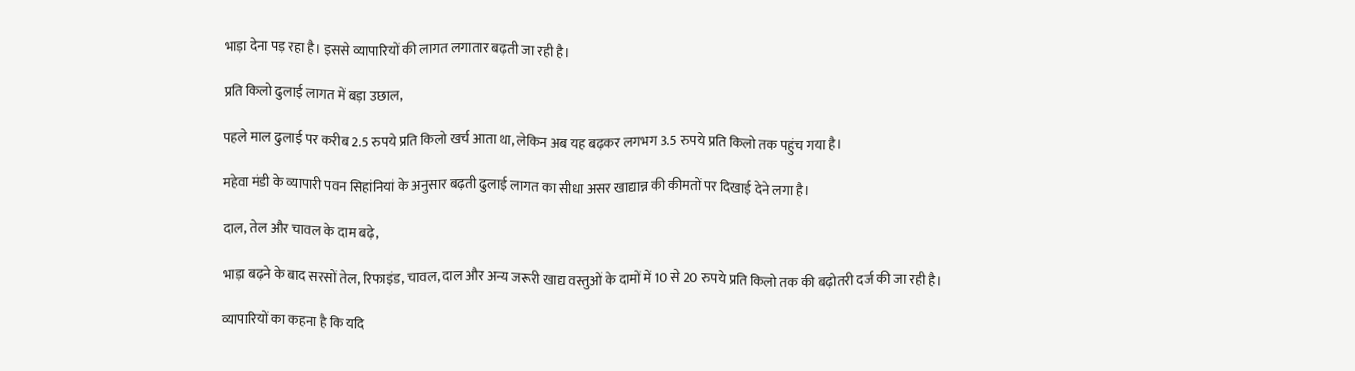भाड़ा देना पड़ रहा है। इससे व्यापारियों की लागत लगातार बढ़ती जा रही है।

प्रति किलो ढुलाई लागत में बड़ा उछाल,

पहले माल ढुलाई पर करीब 2.5 रुपये प्रति किलो खर्च आता था, लेकिन अब यह बढ़कर लगभग 3.5 रुपये प्रति किलो तक पहुंच गया है।

महेवा मंडी के व्यापारी पवन सिहांनियां के अनुसार बढ़ती ढुलाई लागत का सीधा असर खाद्यान्न की कीमतों पर दिखाई देने लगा है।

दाल, तेल और चावल के दाम बढ़े,

भाड़ा बढ़ने के बाद सरसों तेल, रिफाइंड, चावल, दाल और अन्य जरूरी खाद्य वस्तुओं के दामों में 10 से 20 रुपये प्रति किलो तक की बढ़ोतरी दर्ज की जा रही है।

व्यापारियों का कहना है कि यदि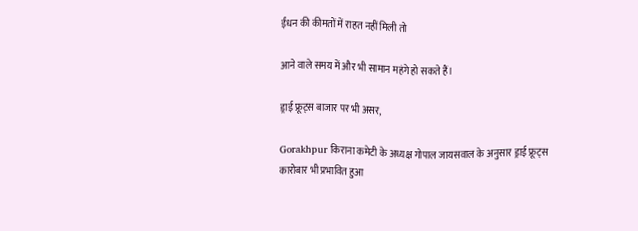ईंधन की कीमतों में राहत नहीं मिली तो

आने वाले समय में और भी सामान महंगे हो सकते हैं।

ड्राई फ्रूट्स बाजार पर भी असर,

Gorakhpur किराना कमेटी के अध्यक्ष गोपाल जायसवाल के अनुसार ड्राई फ्रूट्स कारोबार भी प्रभावित हुआ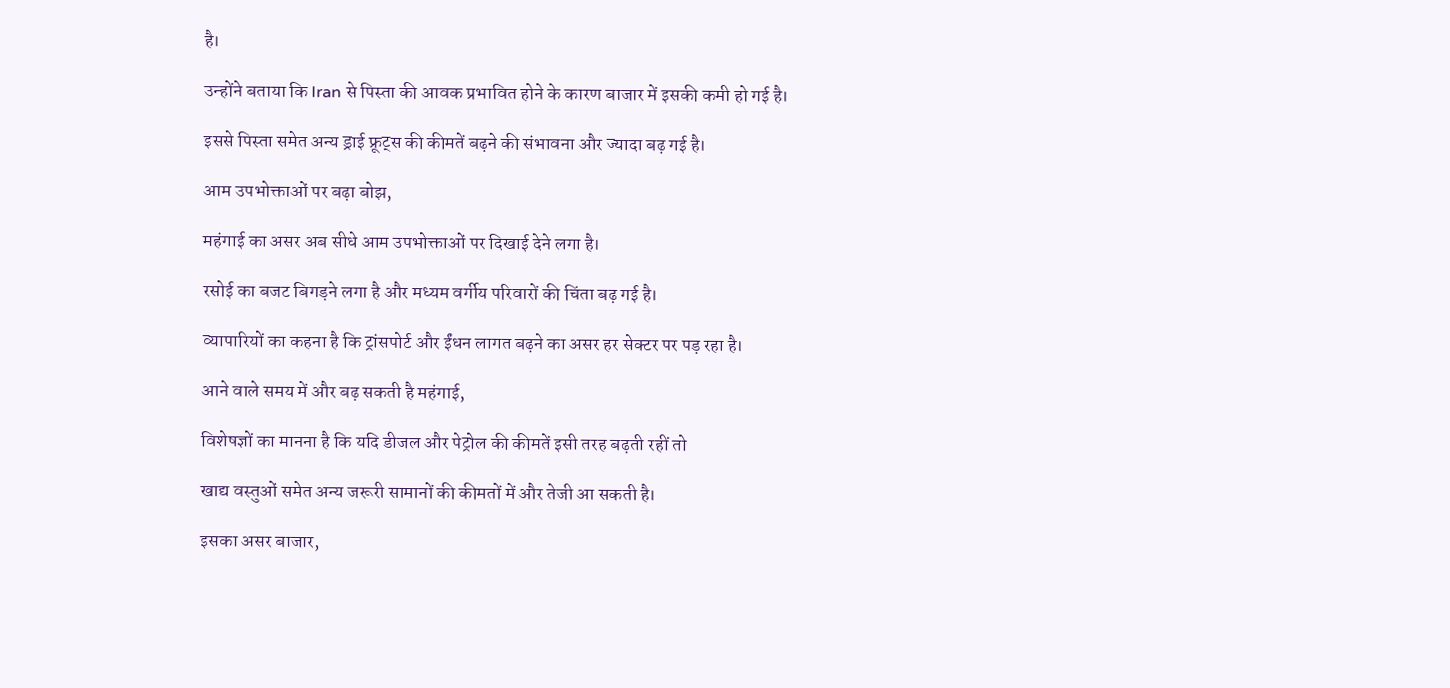है।

उन्होंने बताया कि Iran से पिस्ता की आवक प्रभावित होने के कारण बाजार में इसकी कमी हो गई है।

इससे पिस्ता समेत अन्य ड्राई फ्रूट्स की कीमतें बढ़ने की संभावना और ज्यादा बढ़ गई है।

आम उपभोक्ताओं पर बढ़ा बोझ,

महंगाई का असर अब सीधे आम उपभोक्ताओं पर दिखाई देने लगा है।

रसोई का बजट बिगड़ने लगा है और मध्यम वर्गीय परिवारों की चिंता बढ़ गई है।

व्यापारियों का कहना है कि ट्रांसपोर्ट और ईंधन लागत बढ़ने का असर हर सेक्टर पर पड़ रहा है।

आने वाले समय में और बढ़ सकती है महंगाई,

विशेषज्ञों का मानना है कि यदि डीजल और पेट्रोल की कीमतें इसी तरह बढ़ती रहीं तो

खाद्य वस्तुओं समेत अन्य जरूरी सामानों की कीमतों में और तेजी आ सकती है।

इसका असर बाजार,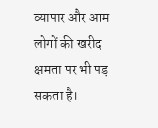व्यापार और आम लोगों की खरीद क्षमता पर भी पड़ सकता है।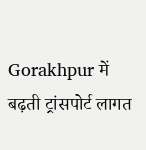Gorakhpur में बढ़ती ट्रांसपोर्ट लागत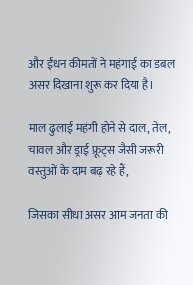और ईंधन कीमतों ने महंगाई का डबल असर दिखाना शुरू कर दिया है।

माल ढुलाई महंगी होने से दाल, तेल, चावल और ड्राई फ्रूट्स जैसी जरूरी वस्तुओं के दाम बढ़ रहे हैं,

जिसका सीधा असर आम जनता की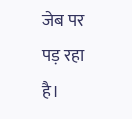जेब पर पड़ रहा है।